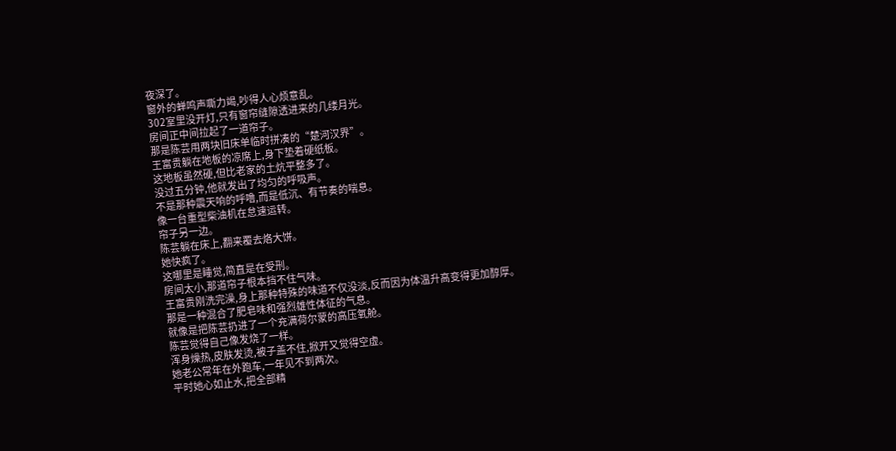夜深了。
窗外的蝉鸣声嘶力竭,吵得人心烦意乱。
302室里没开灯,只有窗帘缝隙透进来的几缕月光。
房间正中间拉起了一道帘子。
那是陈芸用两块旧床单临时拼凑的“楚河汉界”。
王富贵躺在地板的凉席上,身下垫着硬纸板。
这地板虽然硬,但比老家的土炕平整多了。
没过五分钟,他就发出了均匀的呼吸声。
不是那种震天响的呼噜,而是低沉、有节奏的喘息。
像一台重型柴油机在怠速运转。
帘子另一边。
陈芸躺在床上,翻来覆去烙大饼。
她快疯了。
这哪里是睡觉,简直是在受刑。
房间太小,那道帘子根本挡不住气味。
王富贵刚洗完澡,身上那种特殊的味道不仅没淡,反而因为体温升高变得更加醇厚。
那是一种混合了肥皂味和强烈雄性体征的气息。
就像是把陈芸扔进了一个充满荷尔蒙的高压氧舱。
陈芸觉得自己像发烧了一样。
浑身燥热,皮肤发烫,被子盖不住,掀开又觉得空虚。
她老公常年在外跑车,一年见不到两次。
平时她心如止水,把全部精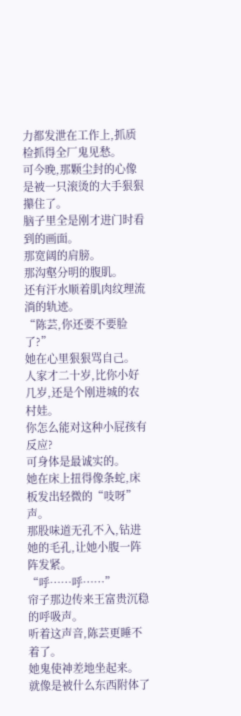力都发泄在工作上,抓质检抓得全厂鬼见愁。
可今晚,那颗尘封的心像是被一只滚烫的大手狠狠攥住了。
脑子里全是刚才进门时看到的画面。
那宽阔的肩膀。
那沟壑分明的腹肌。
还有汗水顺着肌肉纹理流淌的轨迹。
“陈芸,你还要不要脸了?”
她在心里狠狠骂自己。
人家才二十岁,比你小好几岁,还是个刚进城的农村娃。
你怎么能对这种小屁孩有反应?
可身体是最诚实的。
她在床上扭得像条蛇,床板发出轻微的“吱呀”声。
那股味道无孔不入,钻进她的毛孔,让她小腹一阵阵发紧。
“呼……呼……”
帘子那边传来王富贵沉稳的呼吸声。
听着这声音,陈芸更睡不着了。
她鬼使神差地坐起来。
就像是被什么东西附体了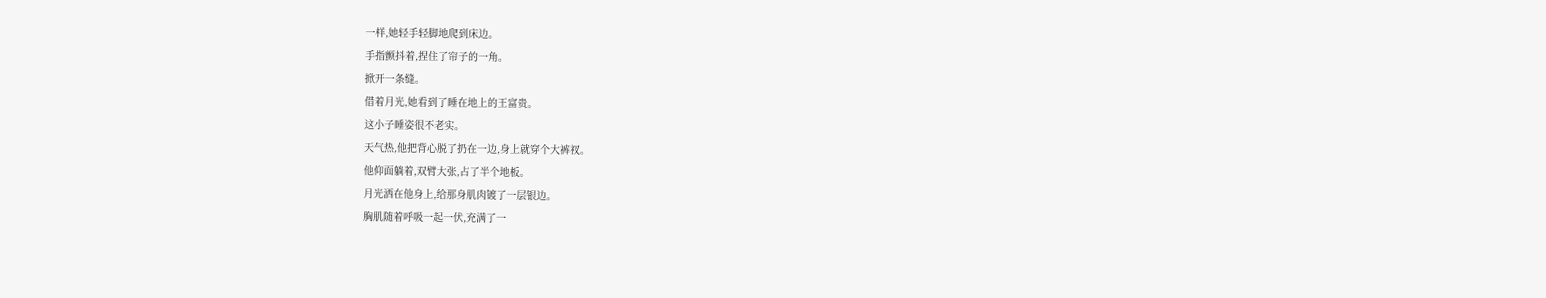一样,她轻手轻脚地爬到床边。
手指颤抖着,捏住了帘子的一角。
掀开一条缝。
借着月光,她看到了睡在地上的王富贵。
这小子睡姿很不老实。
天气热,他把背心脱了扔在一边,身上就穿个大裤衩。
他仰面躺着,双臂大张,占了半个地板。
月光洒在他身上,给那身肌肉镀了一层银边。
胸肌随着呼吸一起一伏,充满了一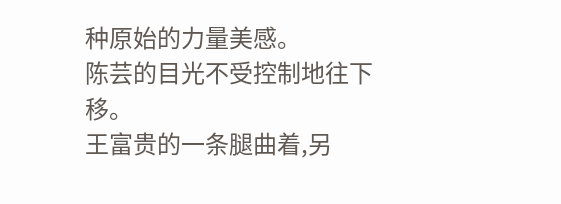种原始的力量美感。
陈芸的目光不受控制地往下移。
王富贵的一条腿曲着,另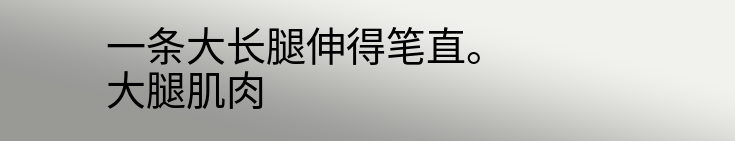一条大长腿伸得笔直。
大腿肌肉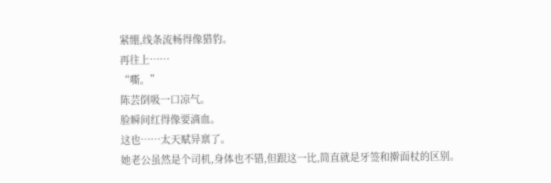紧绷,线条流畅得像猎豹。
再往上……
“嘶。”
陈芸倒吸一口凉气。
脸瞬间红得像要滴血。
这也……太天赋异禀了。
她老公虽然是个司机,身体也不错,但跟这一比,简直就是牙签和擀面杖的区别。